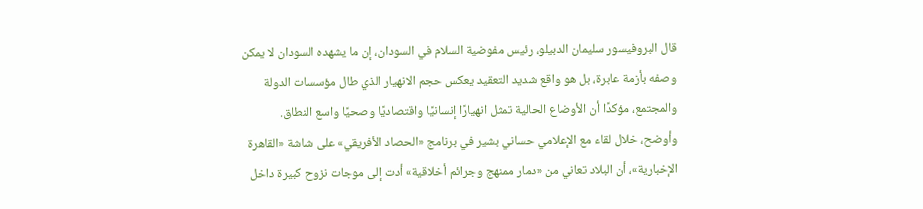قال البروفيسور سليمان الدبيلو، رئيس مفوضية السلام في السودان، إن ما يشهده السودان لا يمكن وصفه بأزمة عابرة، بل هو واقع شديد التعقيد يعكس حجم الانهيار الذي طال مؤسسات الدولة والمجتمع، مؤكدًا أن الأوضاع الحالية تمثل انهيارًا إنسانيًا واقتصاديًا وصحيًا واسع النطاق.
وأوضح، خلال لقاء مع الإعلامي حساني بشير في برنامج «الحصاد الأفريقي» على شاشة «القاهرة الإخبارية»، أن البلاد تعاني من «دمار ممنهج وجرائم أخلاقية» أدت إلى موجات نزوح كبيرة داخل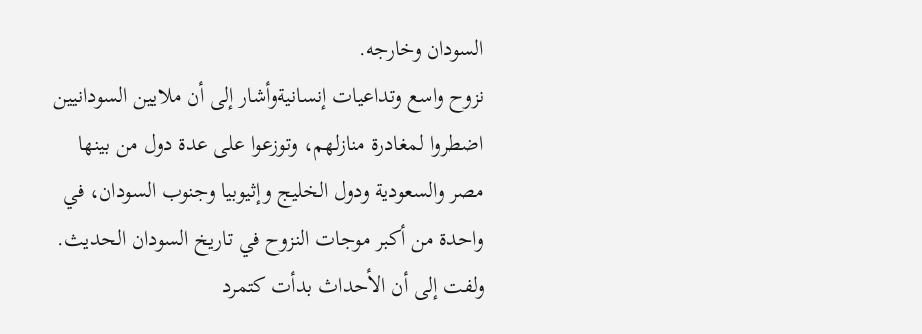السودان وخارجه.
نزوح واسع وتداعيات إنسانيةوأشار إلى أن ملايين السودانيين اضطروا لمغادرة منازلهم، وتوزعوا على عدة دول من بينها مصر والسعودية ودول الخليج وإثيوبيا وجنوب السودان، في واحدة من أكبر موجات النزوح في تاريخ السودان الحديث.
ولفت إلى أن الأحداث بدأت كتمرد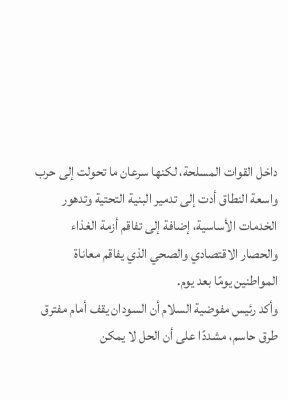داخل القوات المسلحة، لكنها سرعان ما تحولت إلى حرب واسعة النطاق أدت إلى تدمير البنية التحتية وتدهور الخدمات الأساسية، إضافة إلى تفاقم أزمة الغذاء والحصار الاقتصادي والصحي الذي يفاقم معاناة المواطنين يومًا بعد يوم.
وأكد رئيس مفوضية السلام أن السودان يقف أمام مفترق طرق حاسم، مشددًا على أن الحل لا يمكن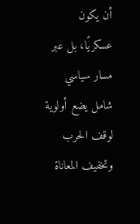أن يكون عسكريًا، بل عبر مسار سياسي شامل يضع أولوية لوقف الحرب وتخفيف المعاناة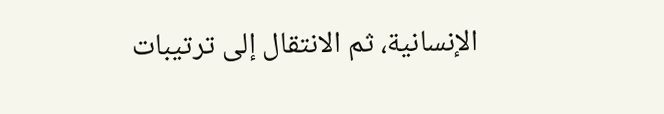الإنسانية، ثم الانتقال إلى ترتيبات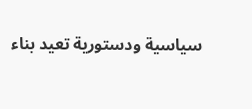سياسية ودستورية تعيد بناء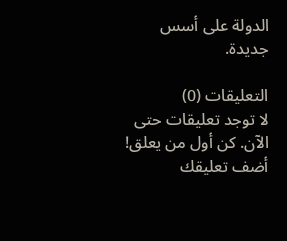الدولة على أسس جديدة.

التعليقات (0)
لا توجد تعليقات حتى الآن. كن أول من يعلق!
أضف تعليقك